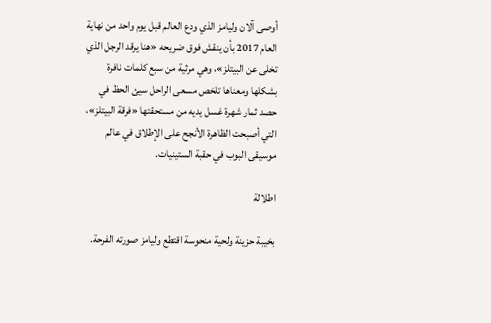أوصى آلان وليامز الذي ودع العالم قبل يوم واحد من نهاية العام 2017 بأن ينقش فوق ضريحه «هنا يرقد الرجل الذي تخلى عن البيتلز»، وهي مرثية من سبع كلمات نافرة بشكلها ومعناها تلخص مسعى الراحل سيئ الحظ في حصد ثمار شهرة غسل يديه من مستحقتها «فرقة البيتلز»، التي أصبحت الظاهرة الأنجح على الإطلاق في عالم موسيقى البوب في حقبة الستينيات.

اطلالة

بخيبة حزينة ولحية منحوسة اقتطع وليامز صورته الفرحة.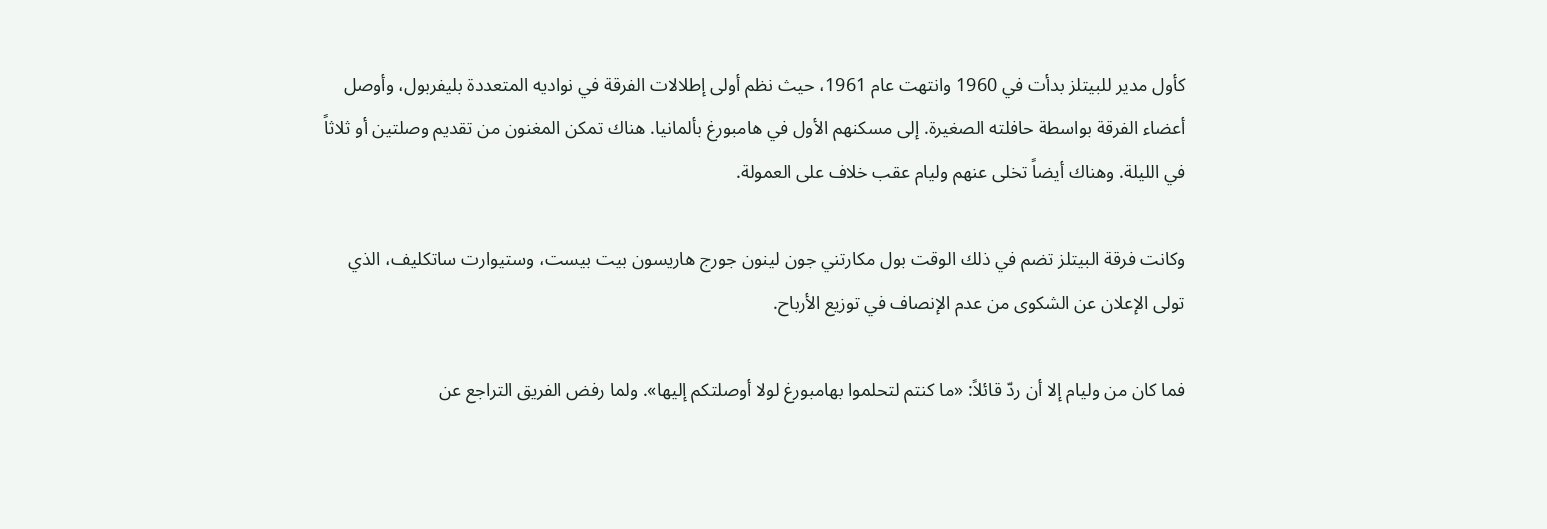كأول مدير للبيتلز بدأت في 1960 وانتهت عام 1961، حيث نظم أولى إطلالات الفرقة في نواديه المتعددة بليفربول، وأوصل أعضاء الفرقة بواسطة حافلته الصغيرة. إلى مسكنهم الأول في هامبورغ بألمانيا. هناك تمكن المغنون من تقديم وصلتين أو ثلاثاً في الليلة. وهناك أيضاً تخلى عنهم وليام عقب خلاف على العمولة.

وكانت فرقة البيتلز تضم في ذلك الوقت بول مكارتني جون لينون جورج هاريسون بيت بيست، وستيوارت ساتكليف، الذي تولى الإعلان عن الشكوى من عدم الإنصاف في توزيع الأرباح.

فما كان من وليام إلا أن ردّ قائلاً: «ما كنتم لتحلموا بهامبورغ لولا أوصلتكم إليها». ولما رفض الفريق التراجع عن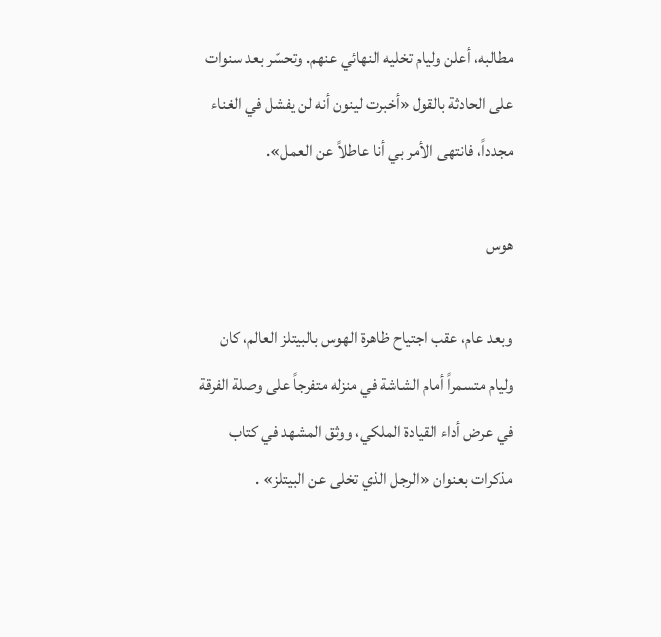مطالبه، أعلن وليام تخليه النهائي عنهم. وتحسّر بعد سنوات على الحادثة بالقول «أخبرت لينون أنه لن يفشل في الغناء مجدداً، فانتهى الأمر بي أنا عاطلاً عن العمل».

هوس

وبعد عام، عقب اجتياح ظاهرة الهوس بالبيتلز العالم، كان وليام متسمراً أمام الشاشة في منزله متفرجاً على وصلة الفرقة في عرض أداء القيادة الملكي، ووثق المشهد في كتاب مذكرات بعنوان «الرجل الذي تخلى عن البيتلز» .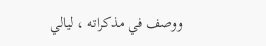ووصف في مذكراته ، ليالي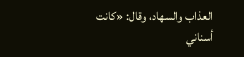العذاب والسهاد، وقال: «كانت أسناني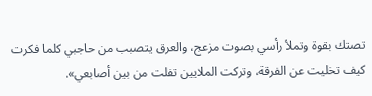تصتك بقوة وتملأ رأسي بصوت مزعج، والعرق يتصبب من حاجبي كلما فكرت كيف تخليت عن الفرقة، وتركت الملايين تفلت من بين أصابعي».